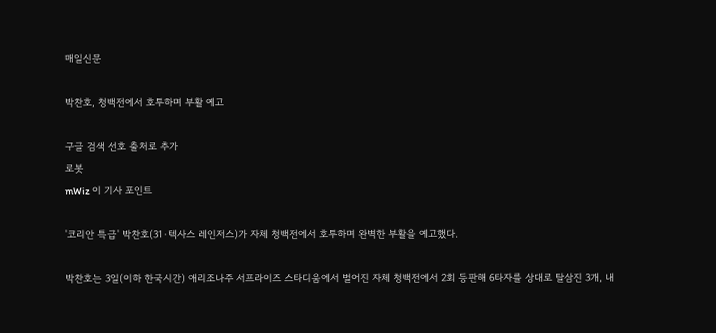매일신문

박찬호, 청백전에서 호투하며 부활 예고

구글 검색 선호 출처로 추가
로봇
mWiz 이 기사 포인트

'코리안 특급' 박찬호(31·텍사스 레인저스)가 자체 청백전에서 호투하며 완벽한 부활을 예고했다.

박찬호는 3일(이하 한국시간) 애리조나주 서프라이즈 스타디움에서 벌어진 자체 청백전에서 2회 등판해 6타자를 상대로 탈삼진 3개, 내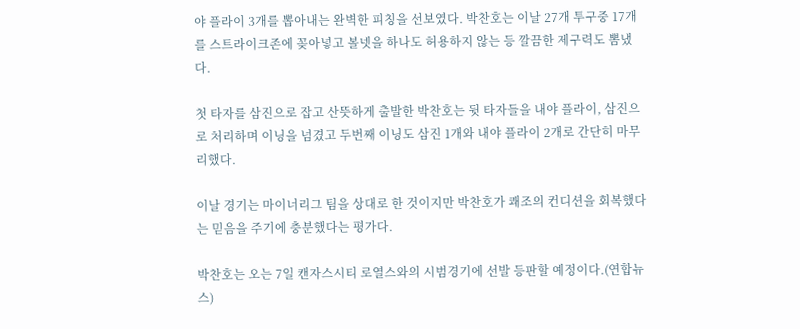야 플라이 3개를 뽑아내는 완벽한 피칭을 선보였다. 박찬호는 이날 27개 투구중 17개를 스트라이크존에 꽂아넣고 볼넷을 하나도 허용하지 않는 등 깔끔한 제구력도 뽐냈다.

첫 타자를 삼진으로 잡고 산뜻하게 출발한 박찬호는 뒷 타자들을 내야 플라이, 삼진으로 처리하며 이닝을 넘겼고 두번째 이닝도 삼진 1개와 내야 플라이 2개로 간단히 마무리했다.

이날 경기는 마이너리그 팀을 상대로 한 것이지만 박찬호가 쾌조의 컨디션을 회복했다는 믿음을 주기에 충분했다는 평가다.

박찬호는 오는 7일 캔자스시티 로열스와의 시범경기에 선발 등판할 예정이다.(연합뉴스)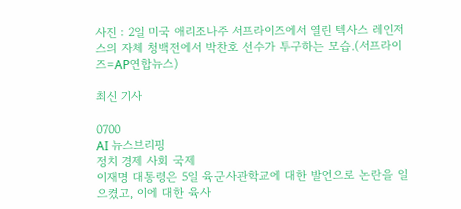사진 : 2일 미국 애리조나주 서프라이즈에서 열린 텍사스 레인저스의 자체 청백전에서 박찬호 선수가 투구하는 모습.(서프라이즈=AP연합뉴스)

최신 기사

0700
AI 뉴스브리핑
정치 경제 사회 국제
이재명 대통령은 5일 육군사관학교에 대한 발언으로 논란을 일으켰고, 이에 대한 육사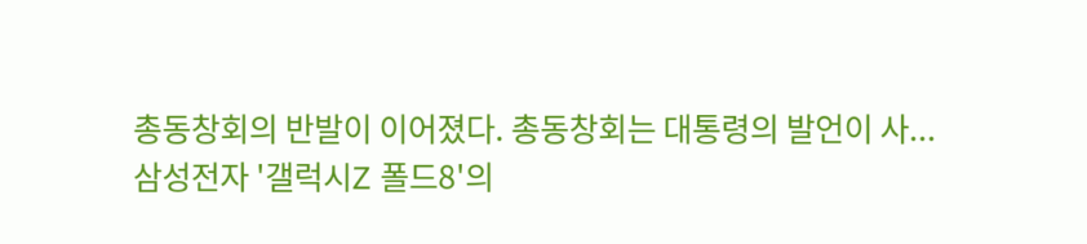총동창회의 반발이 이어졌다. 총동창회는 대통령의 발언이 사...
삼성전자 '갤럭시Z 폴드8'의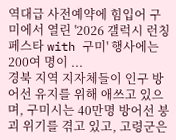역대급 사전예약에 힘입어 구미에서 열린 '2026 갤럭시 런칭 페스타 with 구미' 행사에는 200여 명이 ...
경북 지역 지자체들이 인구 방어선 유지를 위해 애쓰고 있으며, 구미시는 40만명 방어선 붕괴 위기를 겪고 있고, 고령군은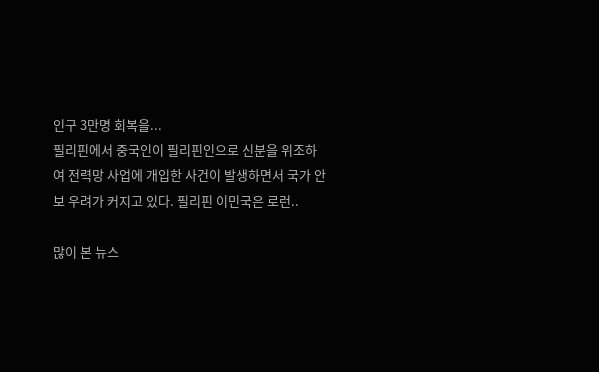인구 3만명 회복을...
필리핀에서 중국인이 필리핀인으로 신분을 위조하여 전력망 사업에 개입한 사건이 발생하면서 국가 안보 우려가 커지고 있다. 필리핀 이민국은 로런..

많이 본 뉴스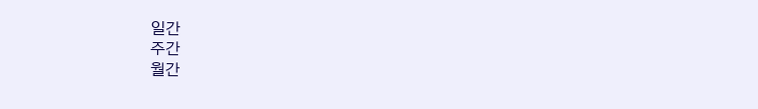일간
주간
월간